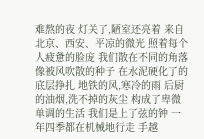难熬的夜 灯关了,陋室还亮着 来自北京、西安、平凉的微光 照着每个人疲惫的脸庞 我们散在不同的角落 像被风吹散的种子 在水泥硬化了的底层挣扎 地铁的风,寒冷的雨 后厨的油烟,洗不掉的灰尘 构成了卑微单调的生活 我们是上了弦的钟 一年四季都在机械地行走 手越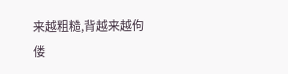来越粗糙,背越来越佝偻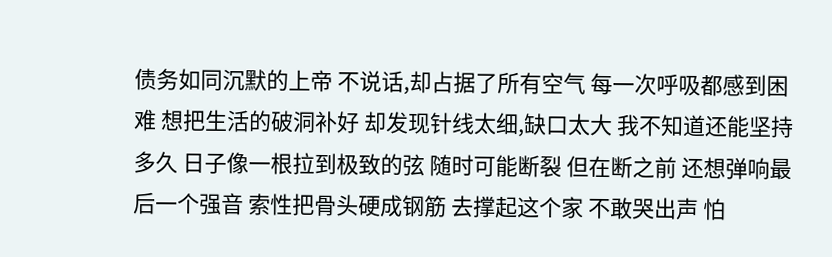债务如同沉默的上帝 不说话,却占据了所有空气 每一次呼吸都感到困难 想把生活的破洞补好 却发现针线太细,缺口太大 我不知道还能坚持多久 日子像一根拉到极致的弦 随时可能断裂 但在断之前 还想弹响最后一个强音 索性把骨头硬成钢筋 去撑起这个家 不敢哭出声 怕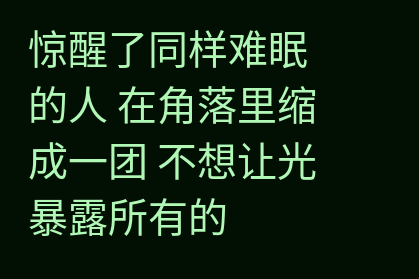惊醒了同样难眠的人 在角落里缩成一团 不想让光暴露所有的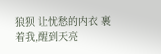狼狈 让忧愁的内衣 裹着我,醒到天亮